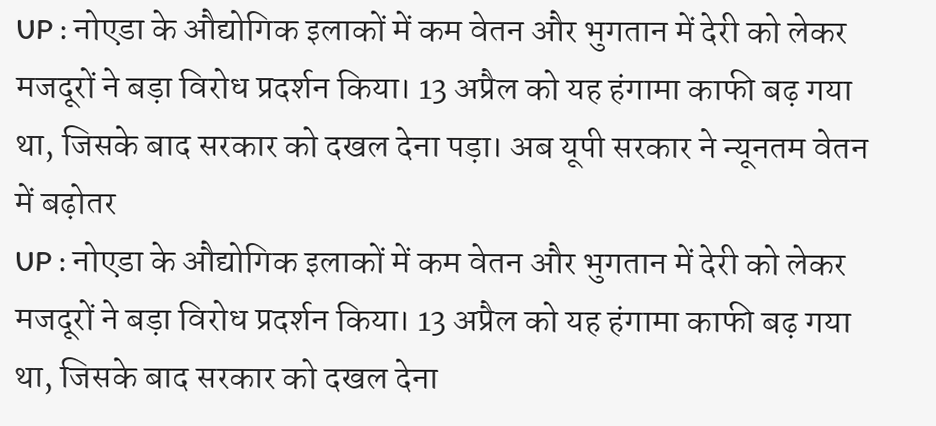UP : नोएडा के औद्योगिक इलाकों में कम वेतन और भुगतान में देरी को लेकर मजदूरों ने बड़ा विरोध प्रदर्शन किया। 13 अप्रैल को यह हंगामा काफी बढ़ गया था, जिसके बाद सरकार को दखल देना पड़ा। अब यूपी सरकार ने न्यूनतम वेतन में बढ़ोतर
UP : नोएडा के औद्योगिक इलाकों में कम वेतन और भुगतान में देरी को लेकर मजदूरों ने बड़ा विरोध प्रदर्शन किया। 13 अप्रैल को यह हंगामा काफी बढ़ गया था, जिसके बाद सरकार को दखल देना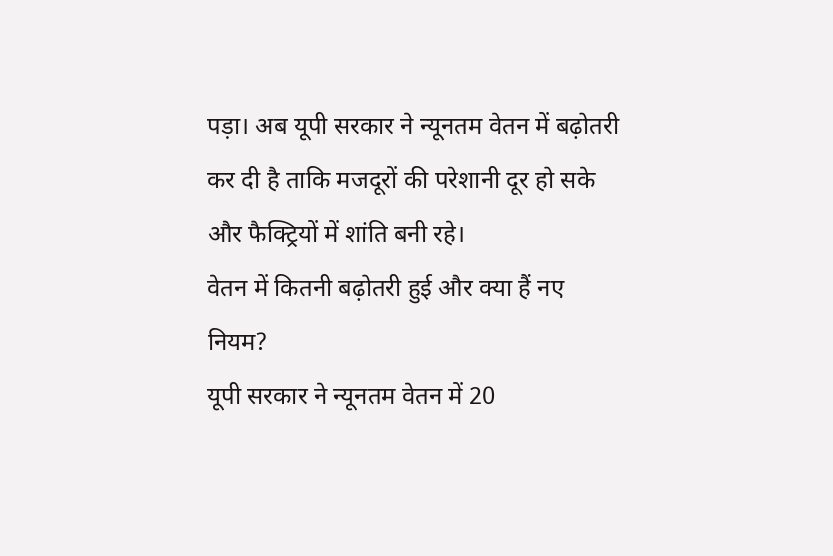पड़ा। अब यूपी सरकार ने न्यूनतम वेतन में बढ़ोतरी कर दी है ताकि मजदूरों की परेशानी दूर हो सके और फैक्ट्रियों में शांति बनी रहे।
वेतन में कितनी बढ़ोतरी हुई और क्या हैं नए नियम?
यूपी सरकार ने न्यूनतम वेतन में 20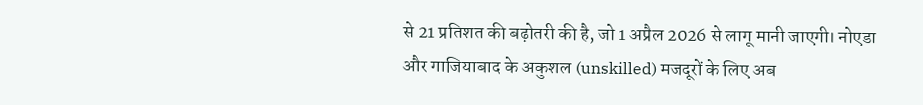से 21 प्रतिशत की बढ़ोतरी की है, जो 1 अप्रैल 2026 से लागू मानी जाएगी। नोएडा और गाजियाबाद के अकुशल (unskilled) मजदूरों के लिए अब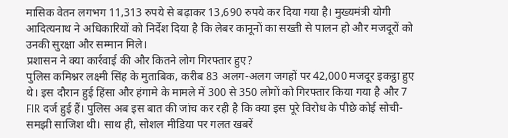मासिक वेतन लगभग 11,313 रुपये से बढ़ाकर 13,690 रुपये कर दिया गया है। मुख्यमंत्री योगी आदित्यनाथ ने अधिकारियों को निर्देश दिया है कि लेबर कानूनों का सख्ती से पालन हो और मजदूरों को उनकी सुरक्षा और सम्मान मिले।
प्रशासन ने क्या कार्रवाई की और कितने लोग गिरफ्तार हुए?
पुलिस कमिश्नर लक्ष्मी सिंह के मुताबिक, करीब 83 अलग-अलग जगहों पर 42,000 मजदूर इकट्ठा हुए थे। इस दौरान हुई हिंसा और हंगामे के मामले में 300 से 350 लोगों को गिरफ्तार किया गया है और 7 FIR दर्ज हुई हैं। पुलिस अब इस बात की जांच कर रही है कि क्या इस पूरे विरोध के पीछे कोई सोची-समझी साजिश थी। साथ ही, सोशल मीडिया पर गलत खबरें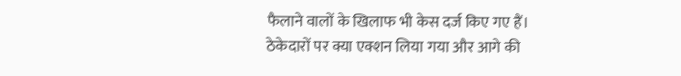फैलाने वालों के खिलाफ भी केस दर्ज किए गए हैं।
ठेकेदारों पर क्या एक्शन लिया गया और आगे की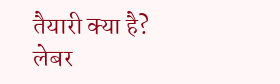तैयारी क्या है?
लेबर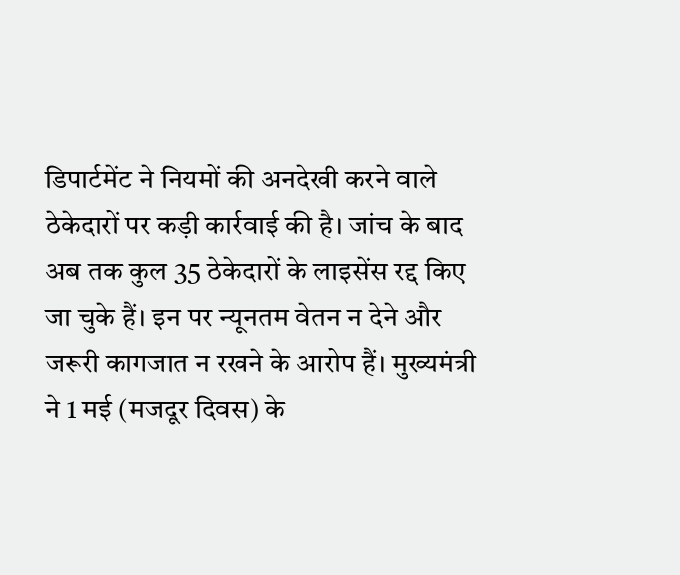डिपार्टमेंट ने नियमों की अनदेखी करने वाले ठेकेदारों पर कड़ी कार्रवाई की है। जांच के बाद अब तक कुल 35 ठेकेदारों के लाइसेंस रद्द किए जा चुके हैं। इन पर न्यूनतम वेतन न देने और जरूरी कागजात न रखने के आरोप हैं। मुख्यमंत्री ने 1 मई (मजदूर दिवस) के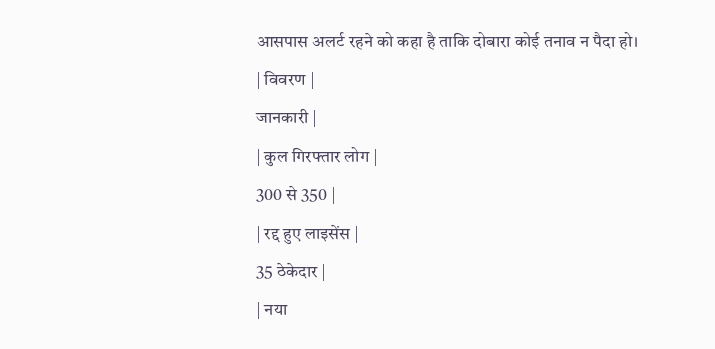आसपास अलर्ट रहने को कहा है ताकि दोबारा कोई तनाव न पैदा हो।
| विवरण |
जानकारी |
| कुल गिरफ्तार लोग |
300 से 350 |
| रद्द हुए लाइसेंस |
35 ठेकेदार |
| नया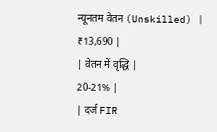न्यूनतम वेतन (Unskilled) |
₹13,690 |
| वेतन में वृद्धि |
20-21% |
| दर्ज FIR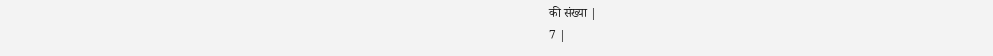की संख्या |
7 |